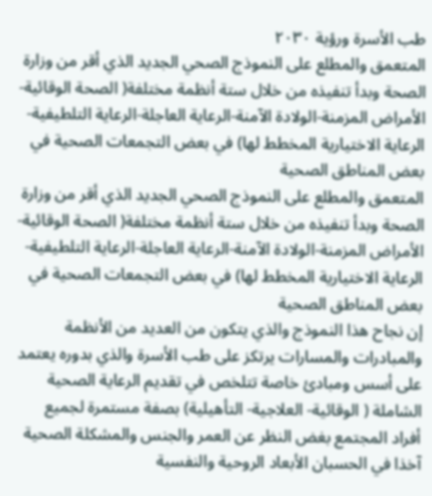طب الأسرة ورؤية ٢٠٣٠
المتعمق والمطلع على النموذج الصحي الجديد الذي أقر من وزارة الصحة وبدأ تنفيذه من خلال ستة أنظمة مختلفة( الصحة الوقائية- الأمراض المزمنة-الولادة الآمنة-الرعاية العاجلة-الرعاية التلطيفية-الرعاية الاختيارية المخطط لها) في بعض التجمعات الصحية في بعض المناطق الصحية
المتعمق والمطلع على النموذج الصحي الجديد الذي أقر من وزارة الصحة وبدأ تنفيذه من خلال ستة أنظمة مختلفة( الصحة الوقائية- الأمراض المزمنة-الولادة الآمنة-الرعاية العاجلة-الرعاية التلطيفية-الرعاية الاختيارية المخطط لها) في بعض التجمعات الصحية في بعض المناطق الصحية
إن نجاح هذا النموذج والذي يتكون من العديد من الأنظمة والمبادرات والمسارات يرتكز على طب الأسرة والذي بدوره يعتمد على أسس ومبادئ خاصة تتلخص في تقديم الرعاية الصحية الشاملة ( الوقائية- العلاجية- التأهيلية) بصفة مستمرة لجميع أفراد المجتمع بغض النظر عن العمر والجنس والمشكلة الصحية
آخذا في الحسبان الأبعاد الروحية والنفسية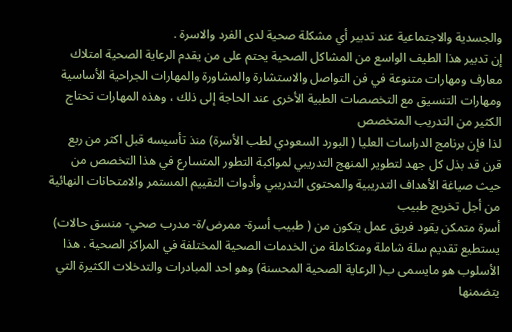والجسدية والاجتماعية عند تدبير أي مشكلة صحية لدى الفرد والاسرة .
إن تدبير هذا الطيف الواسع من المشاكل الصحية يحتم على من يقدم الرعاية الصحية امتلاك معارف ومهارات متنوعة في فن التواصل والاستشارة والمشاورة والمهارات الجراحية الأساسية ومهارات التنسيق مع التخصصات الطبية الأخرى عند الحاجة إلى ذلك ، وهذه المهارات تحتاج الكثير من التدريب المتخصص
لذا فإن برنامج الدراسات العليا ( البورد السعودي لطب الأسرة) منذ تأسيسه قبل اكثر من ربع قرن قد بذل كل جهد لتطوير المنهج التدريبي لمواكبة التطور المتسارع في هذا التخصص من حيث صياغة الأهداف التدريبية والمحتوى التدريبي وأدوات التقييم المستمر والامتحانات النهائية من أجل تخريج طبيب
أسرة متمكن يقود فريق عمل يتكون من ( طبيب أسرة- ممرض/ة- مدرب صحي- منسق حالات) يستطيع تقديم سلة شاملة ومتكاملة من الخدمات الصحية المختلفة في المراكز الصحية . هذا الأسلوب هو مايسمى ب( الرعاية الصحية المحسنة) وهو احد المبادرات والتدخلات الكثيرة التي يتضمنها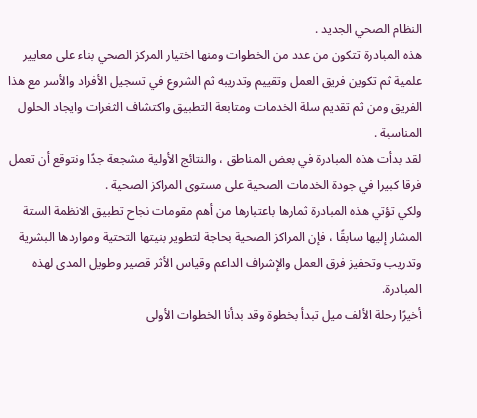النظام الصحي الجديد .
هذه المبادرة تتكون من عدد من الخطوات ومنها اختيار المركز الصحي بناء على معايير علمية ثم تكوين فريق العمل وتقييم وتدريبه ثم الشروع في تسجيل الأفراد والأسر مع هذا الفريق ومن ثم تقديم سلة الخدمات ومتابعة التطبيق واكتشاف الثغرات وايجاد الحلول المناسبة .
لقد بدأت هذه المبادرة في بعض المناطق ، والنتائج الأولية مشجعة جدًا ونتوقع أن تعمل فرقا كبيرا في جودة الخدمات الصحية على مستوى المراكز الصحية .
ولكي تؤتي هذه المبادرة ثمارها باعتبارها من أهم مقومات نجاح تطبيق الانظمة الستة المشار إليها سابقًا ، فإن المراكز الصحية بحاجة لتطوير بنيتها التحتية ومواردها البشرية وتدريب وتحفيز فرق العمل والإشراف الداعم وقياس الأثر قصير وطويل المدى لهذه المبادرة.
أخيرًا رحلة الألف ميل تبدأ بخطوة وقد بدأنا الخطوات الأولى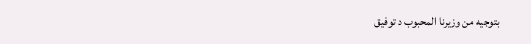بتوجيه من وزيرنا المحبوب د توفيق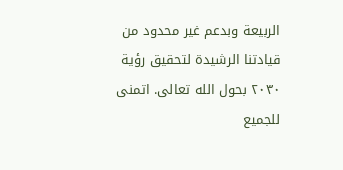الربيعة وبدعم غير محدود من قيادتنا الرشيدة لتحقيق رؤية ٢٠٣٠ بحول الله تعالى. اتمنى للجميع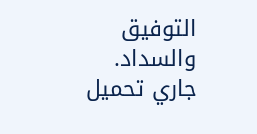التوفيق والسداد.
جاري تحميل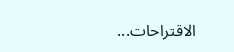الاقتراحات...